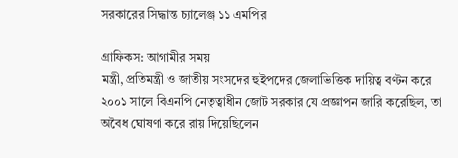সরকারের সিদ্ধান্ত চ্যালেঞ্জ ১১ এমপির

গ্রাফিকস: আগামীর সময়
মন্ত্রী, প্রতিমন্ত্রী ও জাতীয় সংসদের হুইপদের জেলাভিত্তিক দায়িত্ব বণ্টন করে ২০০১ সালে বিএনপি নেতৃত্বাধীন জোট সরকার যে প্রজ্ঞাপন জারি করেছিল, তা অবৈধ ঘোষণা করে রায় দিয়েছিলেন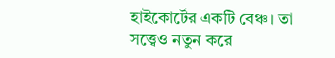হাইকোর্টের একটি বেঞ্চ। তা সত্ত্বেও নতুন করে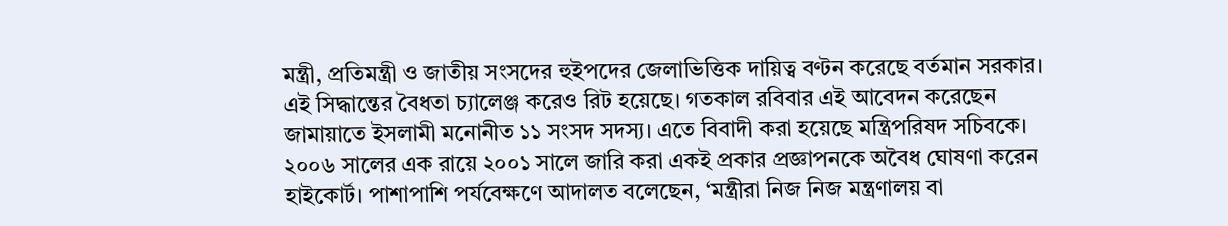মন্ত্রী, প্রতিমন্ত্রী ও জাতীয় সংসদের হুইপদের জেলাভিত্তিক দায়িত্ব বণ্টন করেছে বর্তমান সরকার। এই সিদ্ধান্তের বৈধতা চ্যালেঞ্জ করেও রিট হয়েছে। গতকাল রবিবার এই আবেদন করেছেন জামায়াতে ইসলামী মনোনীত ১১ সংসদ সদস্য। এতে বিবাদী করা হয়েছে মন্ত্রিপরিষদ সচিবকে।
২০০৬ সালের এক রায়ে ২০০১ সালে জারি করা একই প্রকার প্রজ্ঞাপনকে অবৈধ ঘোষণা করেন হাইকোর্ট। পাশাপাশি পর্যবেক্ষণে আদালত বলেছেন, ‘মন্ত্রীরা নিজ নিজ মন্ত্রণালয় বা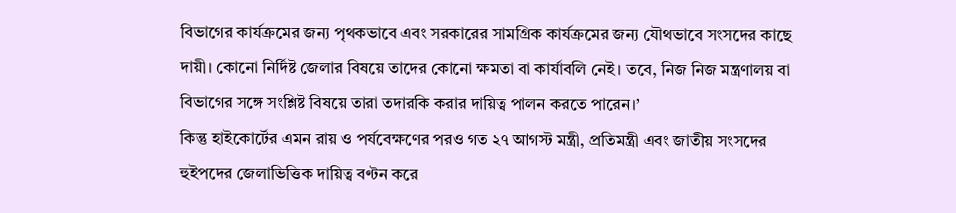বিভাগের কার্যক্রমের জন্য পৃথকভাবে এবং সরকারের সামগ্রিক কার্যক্রমের জন্য যৌথভাবে সংসদের কাছে দায়ী। কোনো নির্দিষ্ট জেলার বিষয়ে তাদের কোনো ক্ষমতা বা কার্যাবলি নেই। তবে, নিজ নিজ মন্ত্রণালয় বা বিভাগের সঙ্গে সংশ্লিষ্ট বিষয়ে তারা তদারকি করার দায়িত্ব পালন করতে পারেন।’
কিন্তু হাইকোর্টের এমন রায় ও পর্যবেক্ষণের পরও গত ২৭ আগস্ট মন্ত্রী, প্রতিমন্ত্রী এবং জাতীয় সংসদের হুইপদের জেলাভিত্তিক দায়িত্ব বণ্টন করে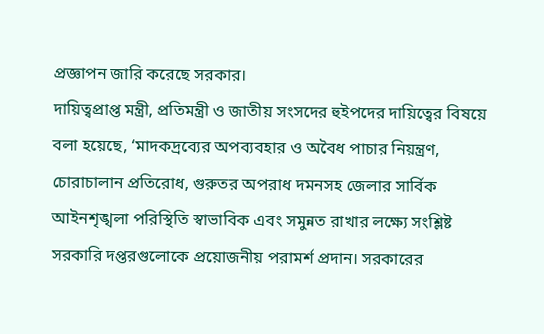প্রজ্ঞাপন জারি করেছে সরকার।
দায়িত্বপ্রাপ্ত মন্ত্রী, প্রতিমন্ত্রী ও জাতীয় সংসদের হুইপদের দায়িত্বের বিষয়ে বলা হয়েছে, ‘মাদকদ্রব্যের অপব্যবহার ও অবৈধ পাচার নিয়ন্ত্রণ, চোরাচালান প্রতিরোধ, গুরুতর অপরাধ দমনসহ জেলার সার্বিক আইনশৃঙ্খলা পরিস্থিতি স্বাভাবিক এবং সমুন্নত রাখার লক্ষ্যে সংশ্লিষ্ট সরকারি দপ্তরগুলোকে প্রয়োজনীয় পরামর্শ প্রদান। সরকারের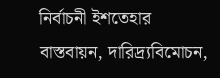নির্বাচনী ইশতেহার বাস্তবায়ন, দারিদ্র্যবিমোচন,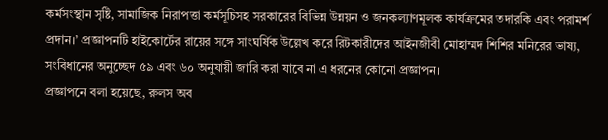কর্মসংস্থান সৃষ্টি, সামাজিক নিরাপত্তা কর্মসূচিসহ সরকারের বিভিন্ন উন্নয়ন ও জনকল্যাণমূলক কার্যক্রমের তদারকি এবং পরামর্শ প্রদান।’ প্রজ্ঞাপনটি হাইকোর্টের রায়ের সঙ্গে সাংঘর্ষিক উল্লেখ করে রিটকারীদের আইনজীবী মোহাম্মদ শিশির মনিরের ভাষ্য, সংবিধানের অনুচ্ছেদ ৫৯ এবং ৬০ অনুযায়ী জারি করা যাবে না এ ধরনের কোনো প্রজ্ঞাপন।
প্রজ্ঞাপনে বলা হয়েছে, রুলস অব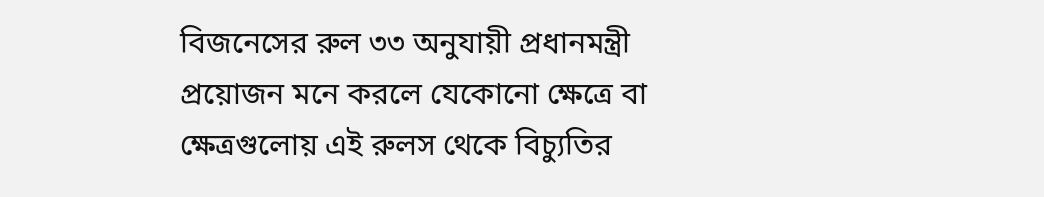বিজনেসের রুল ৩৩ অনুযায়ী প্রধানমন্ত্রী প্রয়োজন মনে করলে যেকোনো ক্ষেত্রে বা ক্ষেত্রগুলোয় এই রুলস থেকে বিচ্যুতির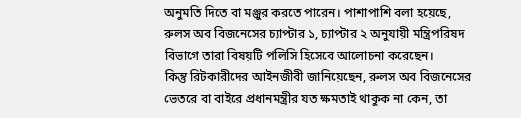অনুমতি দিতে বা মঞ্জুর করতে পারেন। পাশাপাশি বলা হয়েছে, রুলস অব বিজনেসের চ্যাপ্টার ১, চ্যাপ্টার ২ অনুযায়ী মন্ত্রিপরিষদ বিভাগে তারা বিষয়টি পলিসি হিসেবে আলোচনা করেছেন।
কিন্তু রিটকারীদের আইনজীবী জানিয়েছেন, রুলস অব বিজনেসের ভেতরে বা বাইরে প্রধানমন্ত্রীর যত ক্ষমতাই থাকুক না কেন, তা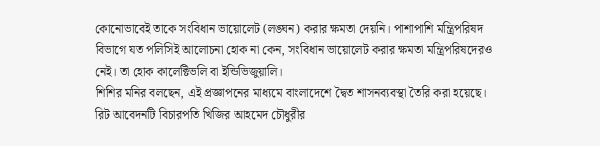কোনোভাবেই তাকে সংবিধান ভায়োলেট (লঙ্ঘন) করার ক্ষমতা দেয়নি। পাশাপাশি মন্ত্রিপরিষদ বিভাগে যত পলিসিই আলোচনা হোক না কেন, সংবিধান ভায়োলেট করার ক্ষমতা মন্ত্রিপরিষদেরও নেই। তা হোক কালেক্টিভলি বা ইন্ডিভিজুয়ালি।
শিশির মনির বলছেন, এই প্রজ্ঞাপনের মাধ্যমে বাংলাদেশে দ্বৈত শাসনব্যবস্থা তৈরি করা হয়েছে। রিট আবেদনটি বিচারপতি খিজির আহমেদ চৌধুরীর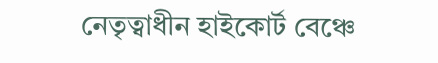নেতৃত্বাধীন হাইকোর্ট বেঞ্চে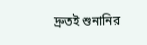দ্রুতই শুনানির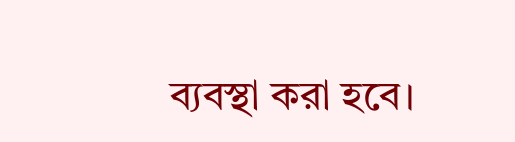ব্যবস্থা করা হবে।